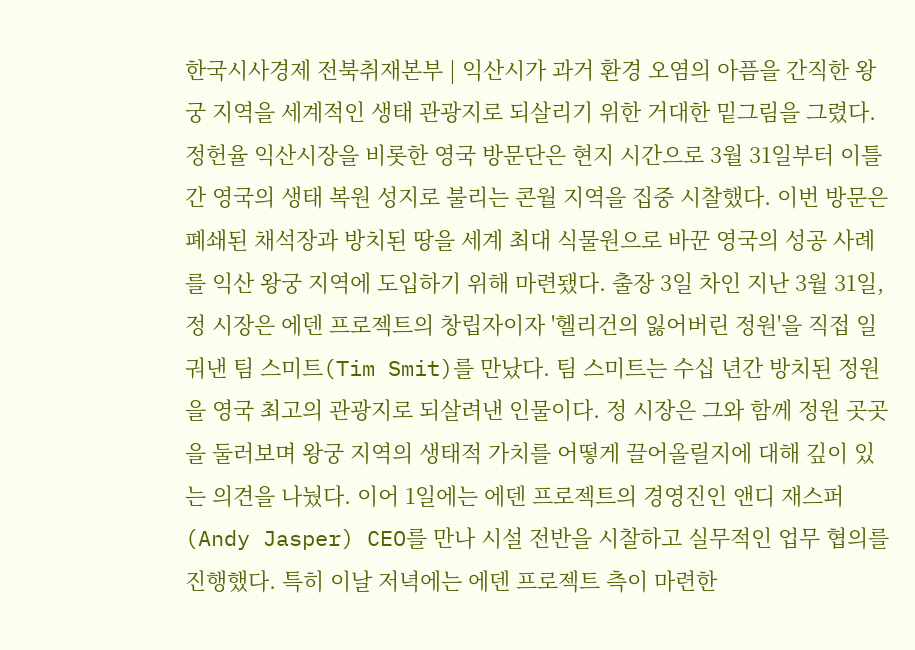한국시사경제 전북취재본부 | 익산시가 과거 환경 오염의 아픔을 간직한 왕궁 지역을 세계적인 생태 관광지로 되살리기 위한 거대한 밑그림을 그렸다. 정헌율 익산시장을 비롯한 영국 방문단은 현지 시간으로 3월 31일부터 이틀간 영국의 생태 복원 성지로 불리는 콘월 지역을 집중 시찰했다. 이번 방문은 폐쇄된 채석장과 방치된 땅을 세계 최대 식물원으로 바꾼 영국의 성공 사례를 익산 왕궁 지역에 도입하기 위해 마련됐다. 출장 3일 차인 지난 3월 31일, 정 시장은 에덴 프로젝트의 창립자이자 '헬리건의 잃어버린 정원'을 직접 일궈낸 팀 스미트(Tim Smit)를 만났다. 팀 스미트는 수십 년간 방치된 정원을 영국 최고의 관광지로 되살려낸 인물이다. 정 시장은 그와 함께 정원 곳곳을 둘러보며 왕궁 지역의 생태적 가치를 어떻게 끌어올릴지에 대해 깊이 있는 의견을 나눴다. 이어 1일에는 에덴 프로젝트의 경영진인 앤디 재스퍼(Andy Jasper) CEO를 만나 시설 전반을 시찰하고 실무적인 업무 협의를 진행했다. 특히 이날 저녁에는 에덴 프로젝트 측이 마련한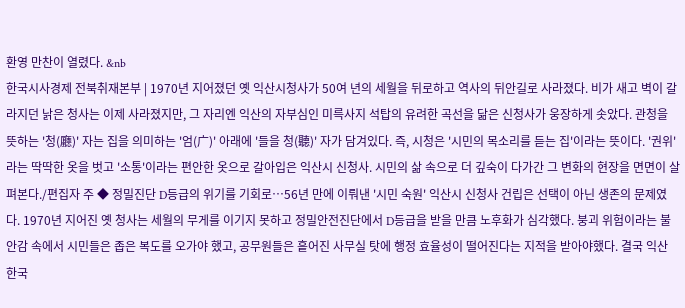환영 만찬이 열렸다. &nb
한국시사경제 전북취재본부 | 1970년 지어졌던 옛 익산시청사가 50여 년의 세월을 뒤로하고 역사의 뒤안길로 사라졌다. 비가 새고 벽이 갈라지던 낡은 청사는 이제 사라졌지만, 그 자리엔 익산의 자부심인 미륵사지 석탑의 유려한 곡선을 닮은 신청사가 웅장하게 솟았다. 관청을 뜻하는 '청(廳)' 자는 집을 의미하는 '엄(广)' 아래에 '들을 청(聽)' 자가 담겨있다. 즉, 시청은 '시민의 목소리를 듣는 집'이라는 뜻이다. '권위'라는 딱딱한 옷을 벗고 '소통'이라는 편안한 옷으로 갈아입은 익산시 신청사. 시민의 삶 속으로 더 깊숙이 다가간 그 변화의 현장을 면면이 살펴본다./편집자 주 ◆ 정밀진단 D등급의 위기를 기회로…56년 만에 이뤄낸 '시민 숙원' 익산시 신청사 건립은 선택이 아닌 생존의 문제였다. 1970년 지어진 옛 청사는 세월의 무게를 이기지 못하고 정밀안전진단에서 D등급을 받을 만큼 노후화가 심각했다. 붕괴 위험이라는 불안감 속에서 시민들은 좁은 복도를 오가야 했고, 공무원들은 흩어진 사무실 탓에 행정 효율성이 떨어진다는 지적을 받아야했다. 결국 익산
한국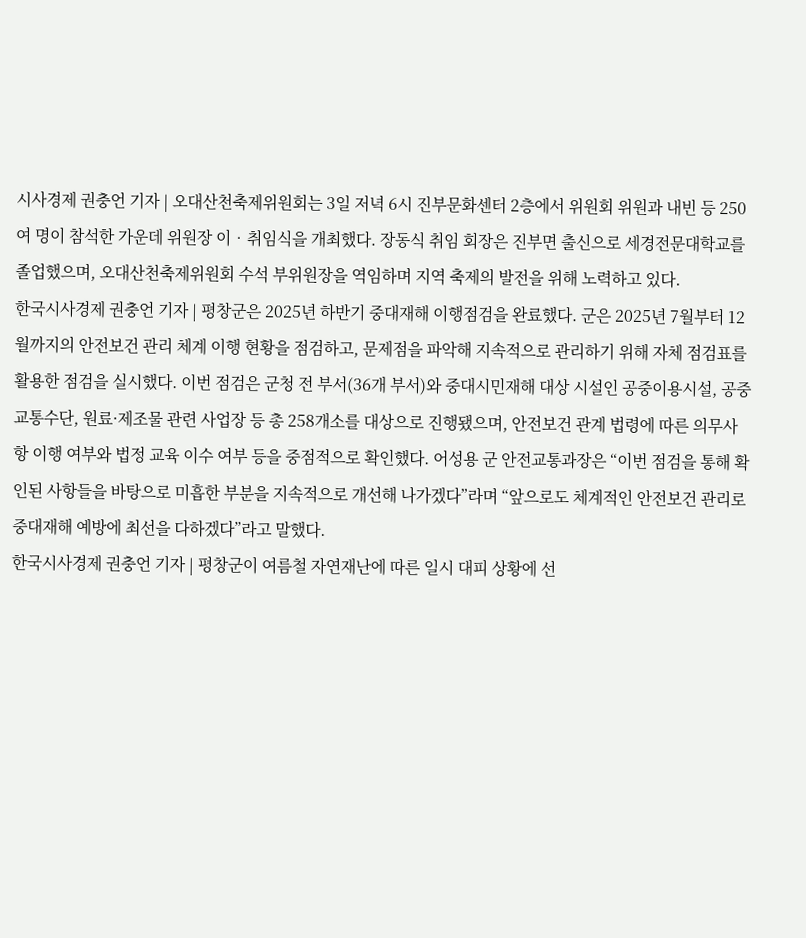시사경제 권충언 기자 | 오대산천축제위원회는 3일 저녁 6시 진부문화센터 2층에서 위원회 위원과 내빈 등 250여 명이 참석한 가운데 위원장 이‧취임식을 개최했다. 장동식 취임 회장은 진부면 출신으로 세경전문대학교를 졸업했으며, 오대산천축제위원회 수석 부위원장을 역임하며 지역 축제의 발전을 위해 노력하고 있다.
한국시사경제 권충언 기자 | 평창군은 2025년 하반기 중대재해 이행점검을 완료했다. 군은 2025년 7월부터 12월까지의 안전보건 관리 체계 이행 현황을 점검하고, 문제점을 파악해 지속적으로 관리하기 위해 자체 점검표를 활용한 점검을 실시했다. 이번 점검은 군청 전 부서(36개 부서)와 중대시민재해 대상 시설인 공중이용시설, 공중교통수단, 원료·제조물 관련 사업장 등 총 258개소를 대상으로 진행됐으며, 안전보건 관계 법령에 따른 의무사항 이행 여부와 법정 교육 이수 여부 등을 중점적으로 확인했다. 어성용 군 안전교통과장은 “이번 점검을 통해 확인된 사항들을 바탕으로 미흡한 부분을 지속적으로 개선해 나가겠다”라며 “앞으로도 체계적인 안전보건 관리로 중대재해 예방에 최선을 다하겠다”라고 말했다.
한국시사경제 권충언 기자 | 평창군이 여름철 자연재난에 따른 일시 대피 상황에 선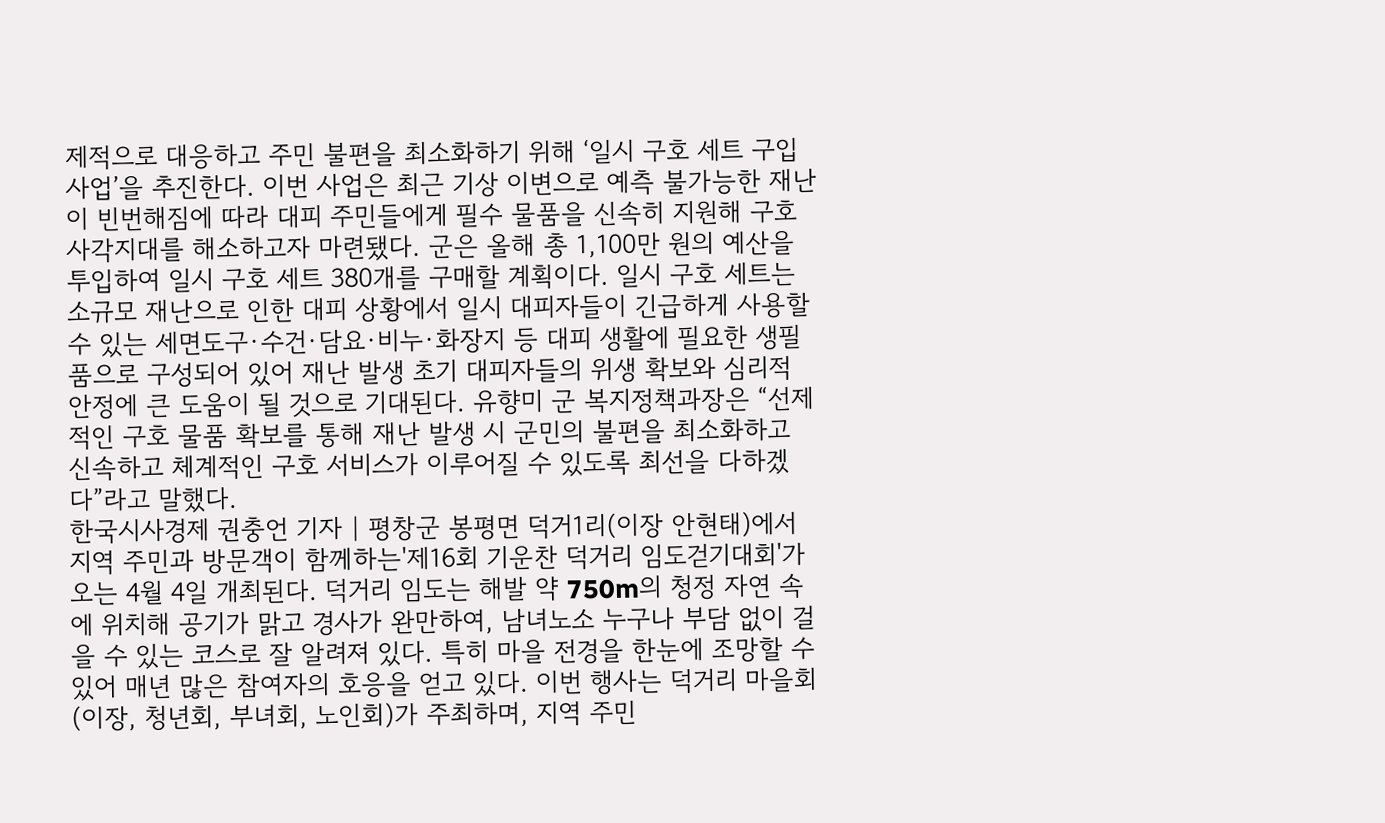제적으로 대응하고 주민 불편을 최소화하기 위해 ‘일시 구호 세트 구입 사업’을 추진한다. 이번 사업은 최근 기상 이변으로 예측 불가능한 재난이 빈번해짐에 따라 대피 주민들에게 필수 물품을 신속히 지원해 구호 사각지대를 해소하고자 마련됐다. 군은 올해 총 1,100만 원의 예산을 투입하여 일시 구호 세트 380개를 구매할 계획이다. 일시 구호 세트는 소규모 재난으로 인한 대피 상황에서 일시 대피자들이 긴급하게 사용할 수 있는 세면도구·수건·담요·비누·화장지 등 대피 생활에 필요한 생필품으로 구성되어 있어 재난 발생 초기 대피자들의 위생 확보와 심리적 안정에 큰 도움이 될 것으로 기대된다. 유향미 군 복지정책과장은 “선제적인 구호 물품 확보를 통해 재난 발생 시 군민의 불편을 최소화하고 신속하고 체계적인 구호 서비스가 이루어질 수 있도록 최선을 다하겠다”라고 말했다.
한국시사경제 권충언 기자 | 평창군 봉평면 덕거1리(이장 안현태)에서 지역 주민과 방문객이 함께하는'제16회 기운찬 덕거리 임도걷기대회'가 오는 4월 4일 개최된다. 덕거리 임도는 해발 약 750m의 청정 자연 속에 위치해 공기가 맑고 경사가 완만하여, 남녀노소 누구나 부담 없이 걸을 수 있는 코스로 잘 알려져 있다. 특히 마을 전경을 한눈에 조망할 수 있어 매년 많은 참여자의 호응을 얻고 있다. 이번 행사는 덕거리 마을회(이장, 청년회, 부녀회, 노인회)가 주최하며, 지역 주민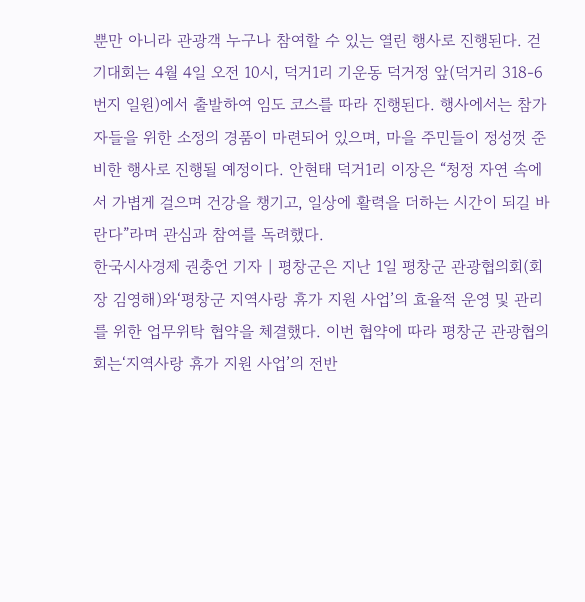뿐만 아니라 관광객 누구나 참여할 수 있는 열린 행사로 진행된다. 걷기대회는 4월 4일 오전 10시, 덕거1리 기운동 덕거정 앞(덕거리 318-6번지 일원)에서 출발하여 임도 코스를 따라 진행된다. 행사에서는 참가자들을 위한 소정의 경품이 마련되어 있으며, 마을 주민들이 정성껏 준비한 행사로 진행될 예정이다. 안현태 덕거1리 이장은 “청정 자연 속에서 가볍게 걸으며 건강을 챙기고, 일상에 활력을 더하는 시간이 되길 바란다”라며 관심과 참여를 독려했다.
한국시사경제 권충언 기자 | 평창군은 지난 1일 평창군 관광협의회(회장 김영해)와‘평창군 지역사랑 휴가 지원 사업’의 효율적 운영 및 관리를 위한 업무위탁 협약을 체결했다. 이번 협약에 따라 평창군 관광협의회는‘지역사랑 휴가 지원 사업’의 전반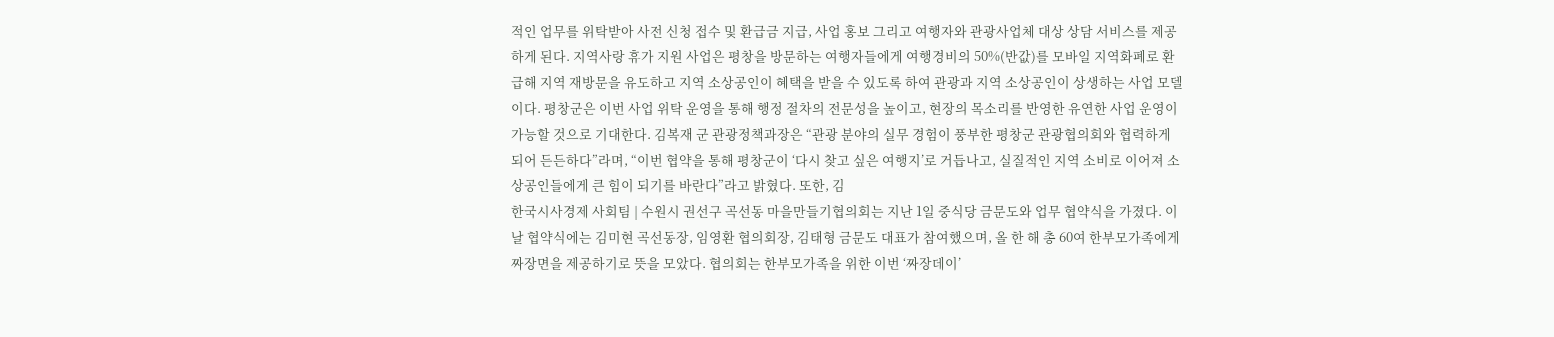적인 업무를 위탁받아 사전 신청 접수 및 환급금 지급, 사업 홍보 그리고 여행자와 관광사업체 대상 상담 서비스를 제공하게 된다. 지역사랑 휴가 지원 사업은 평창을 방문하는 여행자들에게 여행경비의 50%(반값)를 모바일 지역화폐로 환급해 지역 재방문을 유도하고 지역 소상공인이 혜택을 받을 수 있도록 하여 관광과 지역 소상공인이 상생하는 사업 모델이다. 평창군은 이번 사업 위탁 운영을 통해 행정 절차의 전문성을 높이고, 현장의 목소리를 반영한 유연한 사업 운영이 가능할 것으로 기대한다. 김복재 군 관광정책과장은 “관광 분야의 실무 경험이 풍부한 평창군 관광협의회와 협력하게 되어 든든하다”라며, “이번 협약을 통해 평창군이 ‘다시 찾고 싶은 여행지’로 거듭나고, 실질적인 지역 소비로 이어져 소상공인들에게 큰 힘이 되기를 바란다”라고 밝혔다. 또한, 김
한국시사경제 사회팀 | 수원시 권선구 곡선동 마을만들기협의회는 지난 1일 중식당 금문도와 업무 협약식을 가졌다. 이날 협약식에는 김미현 곡선동장, 임영환 협의회장, 김태형 금문도 대표가 참여했으며, 올 한 해 총 60여 한부모가족에게 짜장면을 제공하기로 뜻을 모았다. 협의회는 한부모가족을 위한 이번 ‘짜장데이’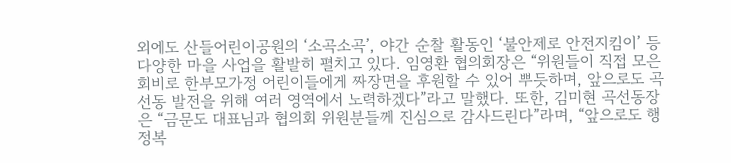외에도 산들어린이공원의 ‘소곡소곡’, 야간 순찰 활동인 ‘불안제로 안전지킴이’ 등 다양한 마을 사업을 활발히 펼치고 있다. 임영환 협의회장은 “위원들이 직접 모은 회비로 한부모가정 어린이들에게 짜장면을 후원할 수 있어 뿌듯하며, 앞으로도 곡선동 발전을 위해 여러 영역에서 노력하겠다”라고 말했다. 또한, 김미현 곡선동장은 “금문도 대표님과 협의회 위원분들께 진심으로 감사드린다”라며, “앞으로도 행정복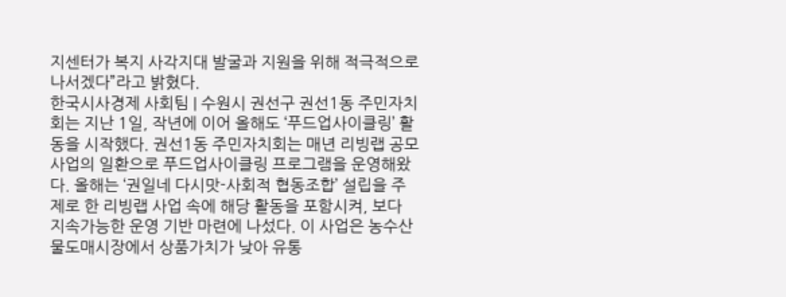지센터가 복지 사각지대 발굴과 지원을 위해 적극적으로 나서겠다”라고 밝혔다.
한국시사경제 사회팀 | 수원시 권선구 권선1동 주민자치회는 지난 1일, 작년에 이어 올해도 ‘푸드업사이클링’ 활동을 시작했다. 권선1동 주민자치회는 매년 리빙랩 공모사업의 일환으로 푸드업사이클링 프로그램을 운영해왔다. 올해는 ‘권일네 다시맛-사회적 협동조합’ 설립을 주제로 한 리빙랩 사업 속에 해당 활동을 포함시켜, 보다 지속가능한 운영 기반 마련에 나섰다. 이 사업은 농수산물도매시장에서 상품가치가 낮아 유통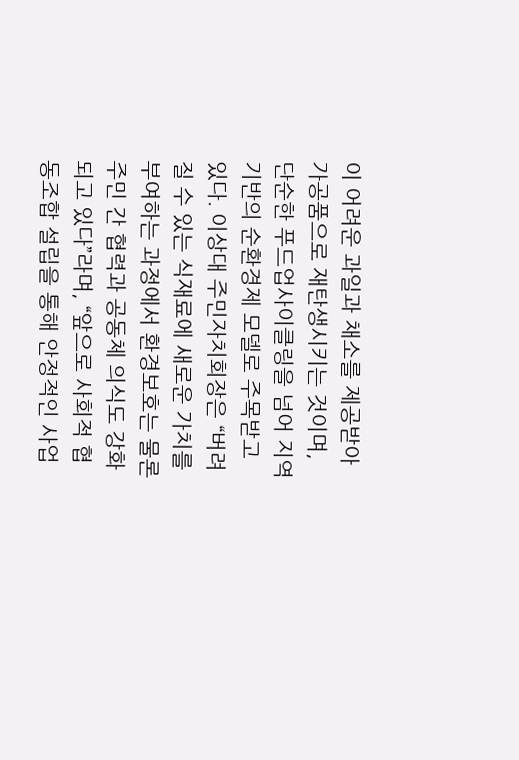이 어려운 과일과 채소를 제공받아 가공품으로 재탄생시키는 것이며, 단순한 푸드업사이클링을 넘어 지역 기반의 순환경제 모델로 주목받고 있다. 이상대 주민자치회장은 “버려질 수 있는 식재료에 새로운 가치를 부여하는 과정에서 환경보호는 물론 주민 간 협력과 공동체 의식도 강화되고 있다”라며, “앞으로 사회적 협동조합 설립을 통해 안정적인 사업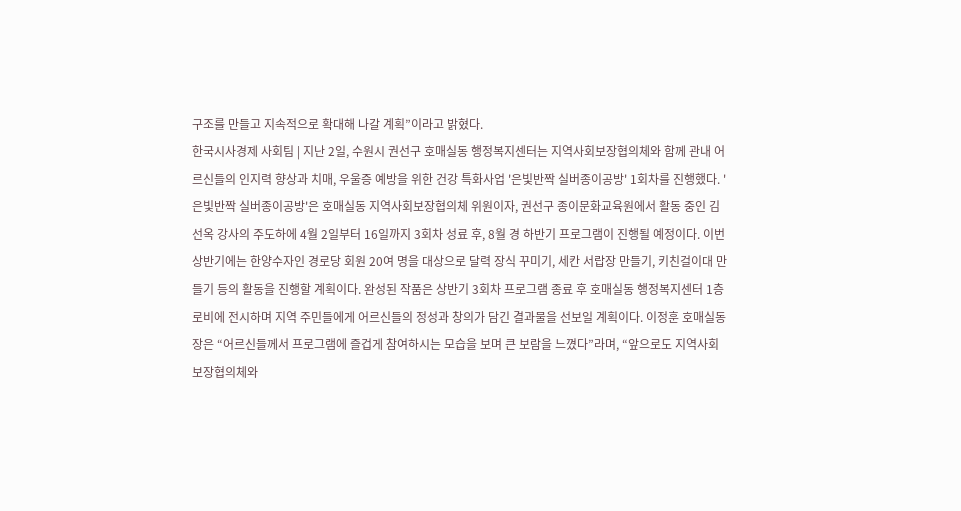구조를 만들고 지속적으로 확대해 나갈 계획”이라고 밝혔다.
한국시사경제 사회팀 | 지난 2일, 수원시 권선구 호매실동 행정복지센터는 지역사회보장협의체와 함께 관내 어르신들의 인지력 향상과 치매, 우울증 예방을 위한 건강 특화사업 '은빛반짝 실버종이공방' 1회차를 진행했다. '은빛반짝 실버종이공방'은 호매실동 지역사회보장협의체 위원이자, 권선구 종이문화교육원에서 활동 중인 김선옥 강사의 주도하에 4월 2일부터 16일까지 3회차 성료 후, 8월 경 하반기 프로그램이 진행될 예정이다. 이번 상반기에는 한양수자인 경로당 회원 20여 명을 대상으로 달력 장식 꾸미기, 세칸 서랍장 만들기, 키친걸이대 만들기 등의 활동을 진행할 계획이다. 완성된 작품은 상반기 3회차 프로그램 종료 후 호매실동 행정복지센터 1층 로비에 전시하며 지역 주민들에게 어르신들의 정성과 창의가 담긴 결과물을 선보일 계획이다. 이정훈 호매실동장은 “어르신들께서 프로그램에 즐겁게 참여하시는 모습을 보며 큰 보람을 느꼈다”라며, “앞으로도 지역사회보장협의체와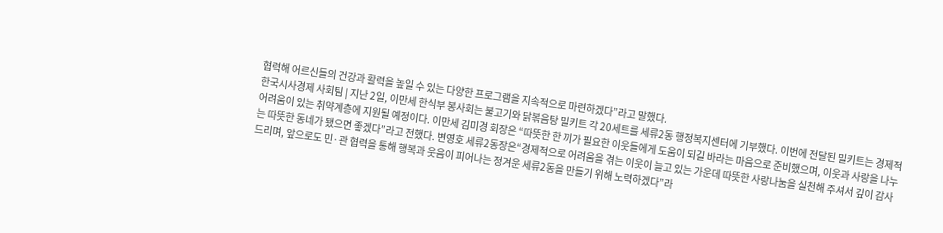협력해 어르신들의 건강과 활력을 높일 수 있는 다양한 프로그램을 지속적으로 마련하겠다”라고 말했다.
한국시사경제 사회팀 | 지난 2일, 이만세 한식부 봉사회는 불고기와 닭볶음탕 밀키트 각 20세트를 세류2동 행정복지센터에 기부했다. 이번에 전달된 밀키트는 경제적 어려움이 있는 취약계층에 지원될 예정이다. 이만세 김미경 회장은 “따뜻한 한 끼가 필요한 이웃들에게 도움이 되길 바라는 마음으로 준비했으며, 이웃과 사랑을 나누는 따뜻한 동네가 됐으면 좋겠다”라고 전했다. 변영호 세류2동장은“경제적으로 어려움을 겪는 이웃이 늘고 있는 가운데 따뜻한 사랑나눔을 실천해 주셔서 깊이 감사드리며, 앞으로도 민·관 협력을 통해 행복과 웃음이 피어나는 정겨운 세류2동을 만들기 위해 노력하겠다”라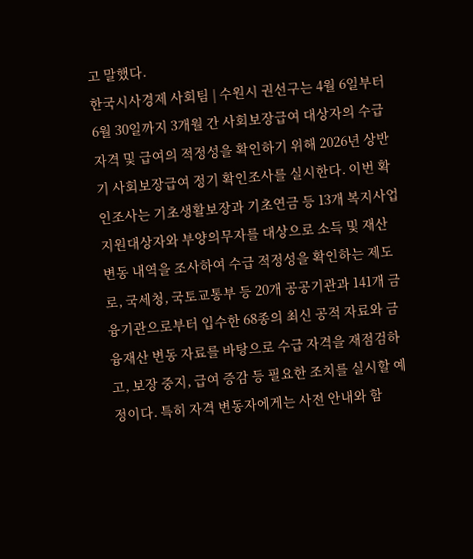고 말했다.
한국시사경제 사회팀 | 수원시 권선구는 4월 6일부터 6월 30일까지 3개월 간 사회보장급여 대상자의 수급자격 및 급여의 적정성을 확인하기 위해 2026년 상반기 사회보장급여 정기 확인조사를 실시한다. 이번 확인조사는 기초생활보장과 기초연금 등 13개 복지사업 지원대상자와 부양의무자를 대상으로 소득 및 재산 변동 내역을 조사하여 수급 적정성을 확인하는 제도로, 국세청, 국토교통부 등 20개 공공기관과 141개 금융기관으로부터 입수한 68종의 최신 공적 자료와 금융재산 변동 자료를 바탕으로 수급 자격을 재점검하고, 보장 중지, 급여 증감 등 필요한 조치를 실시할 예정이다. 특히 자격 변동자에게는 사전 안내와 함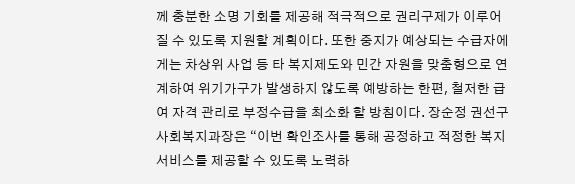께 충분한 소명 기회를 제공해 적극적으로 권리구제가 이루어 질 수 있도록 지원할 계획이다. 또한 중지가 예상되는 수급자에게는 차상위 사업 등 타 복지제도와 민간 자원을 맞춤형으로 연계하여 위기가구가 발생하지 않도록 예방하는 한편, 철저한 급여 자격 관리로 부정수급을 최소화 할 방침이다. 장순정 권선구 사회복지과장은 “이번 확인조사를 통해 공정하고 적정한 복지서비스를 제공할 수 있도록 노력하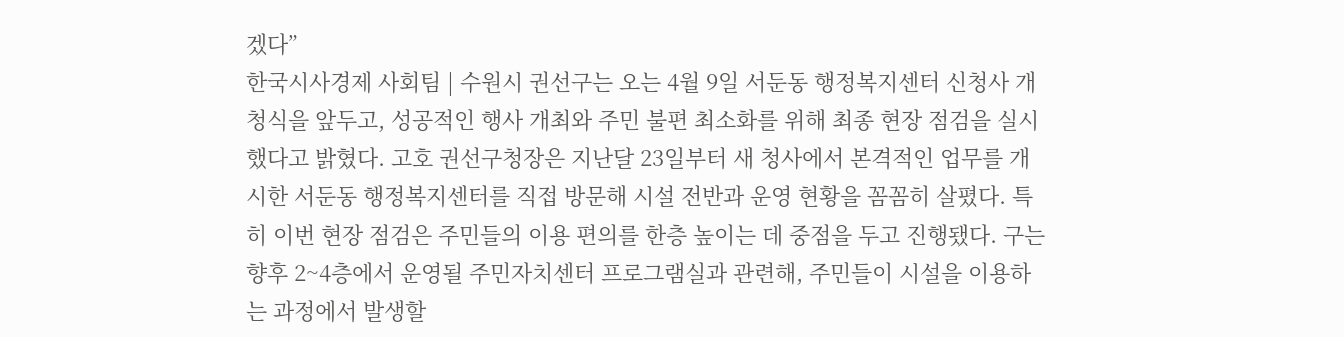겠다”
한국시사경제 사회팀 | 수원시 권선구는 오는 4월 9일 서둔동 행정복지센터 신청사 개청식을 앞두고, 성공적인 행사 개최와 주민 불편 최소화를 위해 최종 현장 점검을 실시했다고 밝혔다. 고호 권선구청장은 지난달 23일부터 새 청사에서 본격적인 업무를 개시한 서둔동 행정복지센터를 직접 방문해 시설 전반과 운영 현황을 꼼꼼히 살폈다. 특히 이번 현장 점검은 주민들의 이용 편의를 한층 높이는 데 중점을 두고 진행됐다. 구는 향후 2~4층에서 운영될 주민자치센터 프로그램실과 관련해, 주민들이 시설을 이용하는 과정에서 발생할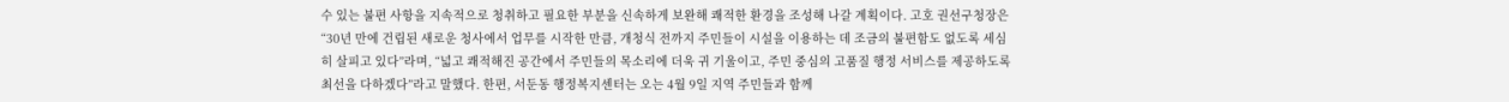수 있는 불편 사항을 지속적으로 청취하고 필요한 부분을 신속하게 보완해 쾌적한 환경을 조성해 나갈 계획이다. 고호 권선구청장은 “30년 만에 건립된 새로운 청사에서 업무를 시작한 만큼, 개청식 전까지 주민들이 시설을 이용하는 데 조금의 불편함도 없도록 세심히 살피고 있다”라며, “넓고 쾌적해진 공간에서 주민들의 목소리에 더욱 귀 기울이고, 주민 중심의 고품질 행정 서비스를 제공하도록 최선을 다하겠다”라고 말했다. 한편, 서둔동 행정복지센터는 오는 4월 9일 지역 주민들과 함께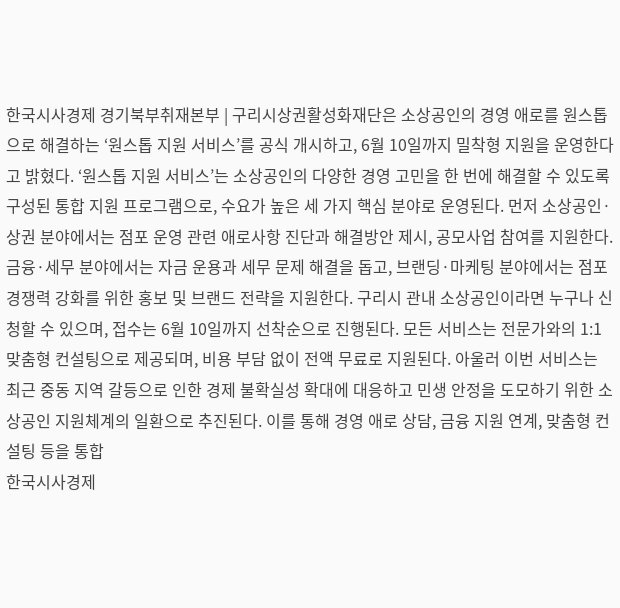한국시사경제 경기북부취재본부 | 구리시상권활성화재단은 소상공인의 경영 애로를 원스톱으로 해결하는 ‘원스톱 지원 서비스’를 공식 개시하고, 6월 10일까지 밀착형 지원을 운영한다고 밝혔다. ‘원스톱 지원 서비스’는 소상공인의 다양한 경영 고민을 한 번에 해결할 수 있도록 구성된 통합 지원 프로그램으로, 수요가 높은 세 가지 핵심 분야로 운영된다. 먼저 소상공인·상권 분야에서는 점포 운영 관련 애로사항 진단과 해결방안 제시, 공모사업 참여를 지원한다. 금융·세무 분야에서는 자금 운용과 세무 문제 해결을 돕고, 브랜딩·마케팅 분야에서는 점포 경쟁력 강화를 위한 홍보 및 브랜드 전략을 지원한다. 구리시 관내 소상공인이라면 누구나 신청할 수 있으며, 접수는 6월 10일까지 선착순으로 진행된다. 모든 서비스는 전문가와의 1:1 맞춤형 컨설팅으로 제공되며, 비용 부담 없이 전액 무료로 지원된다. 아울러 이번 서비스는 최근 중동 지역 갈등으로 인한 경제 불확실성 확대에 대응하고 민생 안정을 도모하기 위한 소상공인 지원체계의 일환으로 추진된다. 이를 통해 경영 애로 상담, 금융 지원 연계, 맞춤형 컨설팅 등을 통합
한국시사경제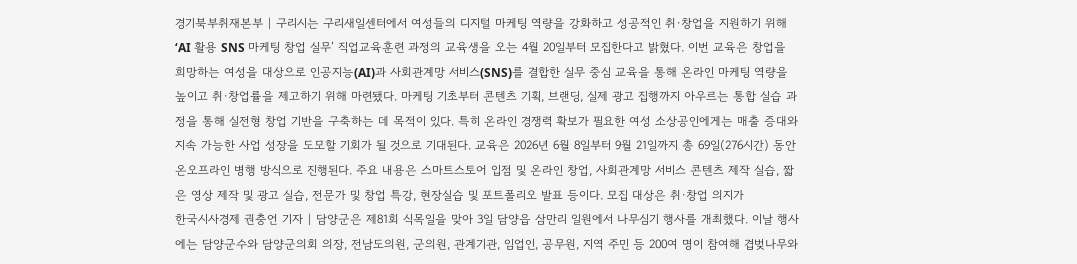경기북부취재본부 | 구리시는 구리새일센터에서 여성들의 디지털 마케팅 역량을 강화하고 성공적인 취·창업을 지원하기 위해 ‘AI 활용 SNS 마케팅 창업 실무’ 직업교육훈련 과정의 교육생을 오는 4월 20일부터 모집한다고 밝혔다. 이번 교육은 창업을 희망하는 여성을 대상으로 인공지능(AI)과 사회관계망 서비스(SNS)를 결합한 실무 중심 교육을 통해 온라인 마케팅 역량을 높이고 취·창업률을 제고하기 위해 마련됐다. 마케팅 기초부터 콘텐츠 기획, 브랜딩, 실제 광고 집행까지 아우르는 통합 실습 과정을 통해 실전형 창업 기반을 구축하는 데 목적이 있다. 특히 온라인 경쟁력 확보가 필요한 여성 소상공인에게는 매출 증대와 지속 가능한 사업 성장을 도모할 기회가 될 것으로 기대된다. 교육은 2026년 6월 8일부터 9월 21일까지 총 69일(276시간) 동안 온오프라인 병행 방식으로 진행된다. 주요 내용은 스마트스토어 입점 및 온라인 창업, 사회관계망 서비스 콘텐츠 제작 실습, 짧은 영상 제작 및 광고 실습, 전문가 및 창업 특강, 현장실습 및 포트폴리오 발표 등이다. 모집 대상은 취·창업 의지가
한국시사경제 권충언 기자 | 담양군은 제81회 식목일을 맞아 3일 담양읍 삼만리 일원에서 나무심기 행사를 개최했다. 이날 행사에는 담양군수와 담양군의회 의장, 전남도의원, 군의원, 관계기관, 임업인, 공무원, 지역 주민 등 200여 명이 참여해 겹벚나무와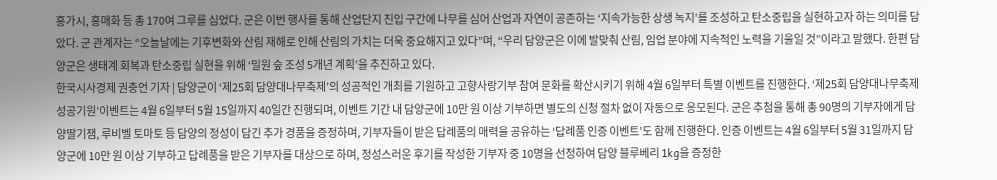홍가시, 홍매화 등 총 170여 그루를 심었다. 군은 이번 행사를 통해 산업단지 진입 구간에 나무를 심어 산업과 자연이 공존하는 ‘지속가능한 상생 녹지’를 조성하고 탄소중립을 실현하고자 하는 의미를 담았다. 군 관계자는 “오늘날에는 기후변화와 산림 재해로 인해 산림의 가치는 더욱 중요해지고 있다”며, “우리 담양군은 이에 발맞춰 산림, 임업 분야에 지속적인 노력을 기울일 것”이라고 말했다. 한편 담양군은 생태계 회복과 탄소중립 실현을 위해 ‘밀원 숲 조성 5개년 계획’을 추진하고 있다.
한국시사경제 권충언 기자 | 담양군이 ‘제25회 담양대나무축제’의 성공적인 개최를 기원하고 고향사랑기부 참여 문화를 확산시키기 위해 4월 6일부터 특별 이벤트를 진행한다. ‘제25회 담양대나무축제 성공기원’이벤트는 4월 6일부터 5월 15일까지 40일간 진행되며, 이벤트 기간 내 담양군에 10만 원 이상 기부하면 별도의 신청 절차 없이 자동으로 응모된다. 군은 추첨을 통해 총 90명의 기부자에게 담양딸기잼, 루비벨 토마토 등 담양의 정성이 담긴 추가 경품을 증정하며, 기부자들이 받은 답례품의 매력을 공유하는 ‘답례품 인증 이벤트’도 함께 진행한다. 인증 이벤트는 4월 6일부터 5월 31일까지 담양군에 10만 원 이상 기부하고 답례품을 받은 기부자를 대상으로 하며, 정성스러운 후기를 작성한 기부자 중 10명을 선정하여 담양 블루베리 1kg을 증정한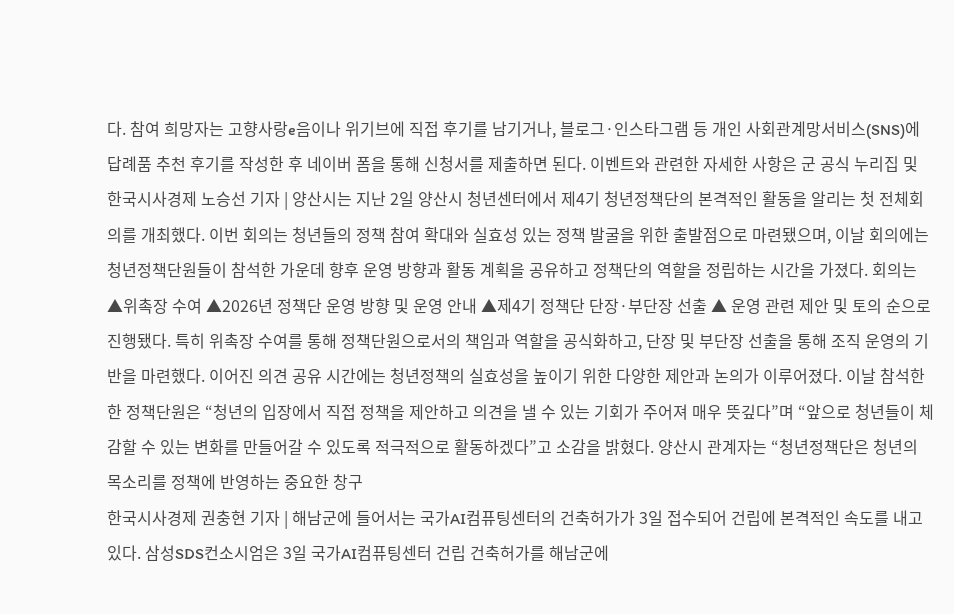다. 참여 희망자는 고향사랑e음이나 위기브에 직접 후기를 남기거나, 블로그·인스타그램 등 개인 사회관계망서비스(SNS)에 답례품 추천 후기를 작성한 후 네이버 폼을 통해 신청서를 제출하면 된다. 이벤트와 관련한 자세한 사항은 군 공식 누리집 및
한국시사경제 노승선 기자 | 양산시는 지난 2일 양산시 청년센터에서 제4기 청년정책단의 본격적인 활동을 알리는 첫 전체회의를 개최했다. 이번 회의는 청년들의 정책 참여 확대와 실효성 있는 정책 발굴을 위한 출발점으로 마련됐으며, 이날 회의에는 청년정책단원들이 참석한 가운데 향후 운영 방향과 활동 계획을 공유하고 정책단의 역할을 정립하는 시간을 가졌다. 회의는 ▲위촉장 수여 ▲2026년 정책단 운영 방향 및 운영 안내 ▲제4기 정책단 단장·부단장 선출 ▲ 운영 관련 제안 및 토의 순으로 진행됐다. 특히 위촉장 수여를 통해 정책단원으로서의 책임과 역할을 공식화하고, 단장 및 부단장 선출을 통해 조직 운영의 기반을 마련했다. 이어진 의견 공유 시간에는 청년정책의 실효성을 높이기 위한 다양한 제안과 논의가 이루어졌다. 이날 참석한 한 정책단원은 “청년의 입장에서 직접 정책을 제안하고 의견을 낼 수 있는 기회가 주어져 매우 뜻깊다”며 “앞으로 청년들이 체감할 수 있는 변화를 만들어갈 수 있도록 적극적으로 활동하겠다”고 소감을 밝혔다. 양산시 관계자는 “청년정책단은 청년의 목소리를 정책에 반영하는 중요한 창구
한국시사경제 권충현 기자 | 해남군에 들어서는 국가AI컴퓨팅센터의 건축허가가 3일 접수되어 건립에 본격적인 속도를 내고 있다. 삼성SDS컨소시엄은 3일 국가AI컴퓨팅센터 건립 건축허가를 해남군에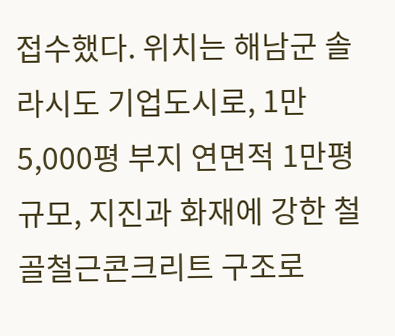접수했다. 위치는 해남군 솔라시도 기업도시로, 1만 5,000평 부지 연면적 1만평 규모, 지진과 화재에 강한 철골철근콘크리트 구조로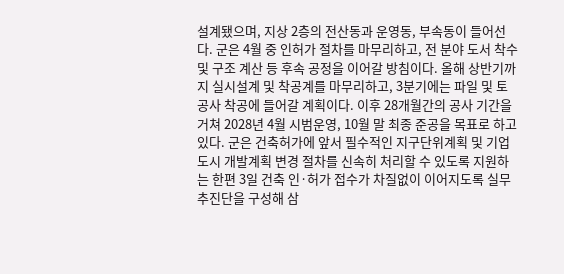설계됐으며, 지상 2층의 전산동과 운영동, 부속동이 들어선다. 군은 4월 중 인허가 절차를 마무리하고, 전 분야 도서 착수 및 구조 계산 등 후속 공정을 이어갈 방침이다. 올해 상반기까지 실시설계 및 착공계를 마무리하고, 3분기에는 파일 및 토공사 착공에 들어갈 계획이다. 이후 28개월간의 공사 기간을 거쳐 2028년 4월 시범운영, 10월 말 최종 준공을 목표로 하고 있다. 군은 건축허가에 앞서 필수적인 지구단위계획 및 기업도시 개발계획 변경 절차를 신속히 처리할 수 있도록 지원하는 한편 3일 건축 인·허가 접수가 차질없이 이어지도록 실무추진단을 구성해 삼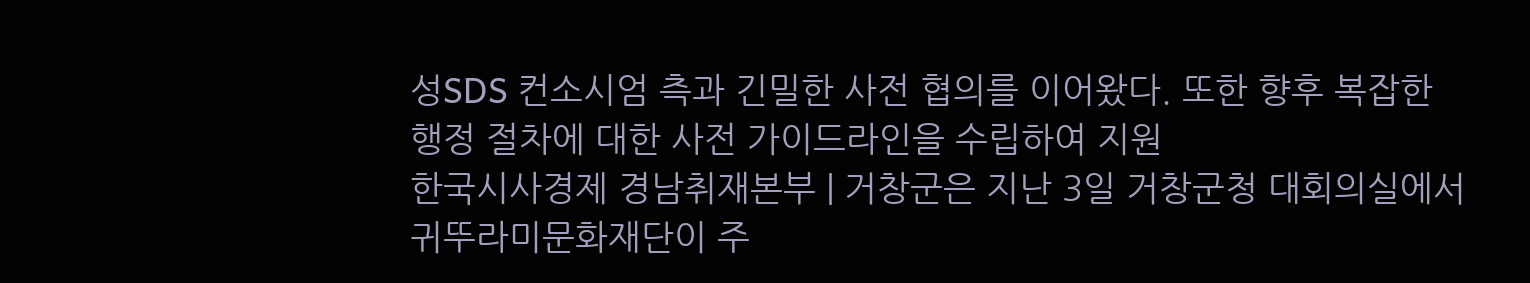성SDS 컨소시엄 측과 긴밀한 사전 협의를 이어왔다. 또한 향후 복잡한 행정 절차에 대한 사전 가이드라인을 수립하여 지원
한국시사경제 경남취재본부 | 거창군은 지난 3일 거창군청 대회의실에서 귀뚜라미문화재단이 주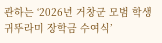관하는 ‘2026년 거창군 모범 학생 귀뚜라미 장학금 수여식’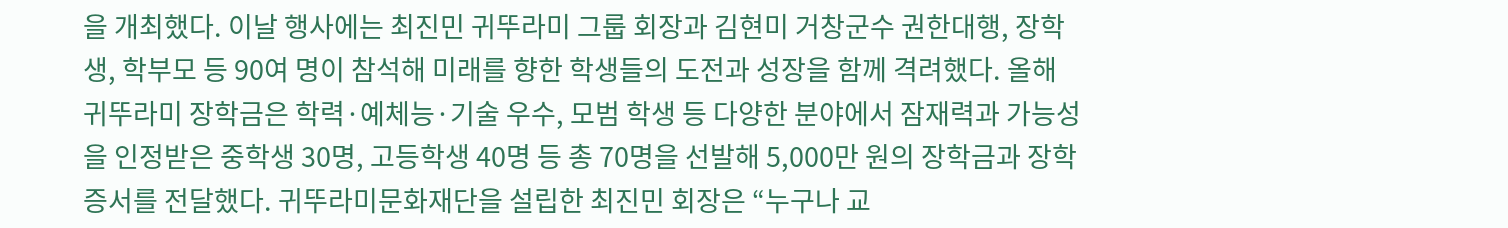을 개최했다. 이날 행사에는 최진민 귀뚜라미 그룹 회장과 김현미 거창군수 권한대행, 장학생, 학부모 등 90여 명이 참석해 미래를 향한 학생들의 도전과 성장을 함께 격려했다. 올해 귀뚜라미 장학금은 학력·예체능·기술 우수, 모범 학생 등 다양한 분야에서 잠재력과 가능성을 인정받은 중학생 30명, 고등학생 40명 등 총 70명을 선발해 5,000만 원의 장학금과 장학증서를 전달했다. 귀뚜라미문화재단을 설립한 최진민 회장은 “누구나 교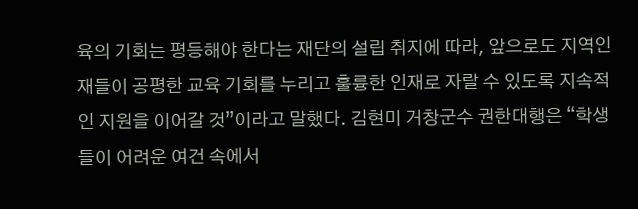육의 기회는 평등해야 한다는 재단의 설립 취지에 따라, 앞으로도 지역인재들이 공평한 교육 기회를 누리고 훌륭한 인재로 자랄 수 있도록 지속적인 지원을 이어갈 것”이라고 말했다. 김현미 거창군수 권한대행은 “학생들이 어려운 여건 속에서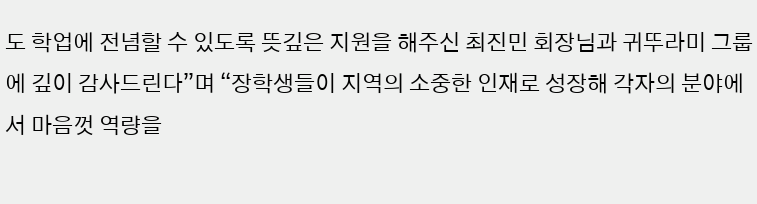도 학업에 전념할 수 있도록 뜻깊은 지원을 해주신 최진민 회장님과 귀뚜라미 그룹에 깊이 감사드린다”며 “장학생들이 지역의 소중한 인재로 성장해 각자의 분야에서 마음껏 역량을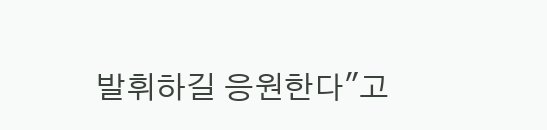발휘하길 응원한다"고